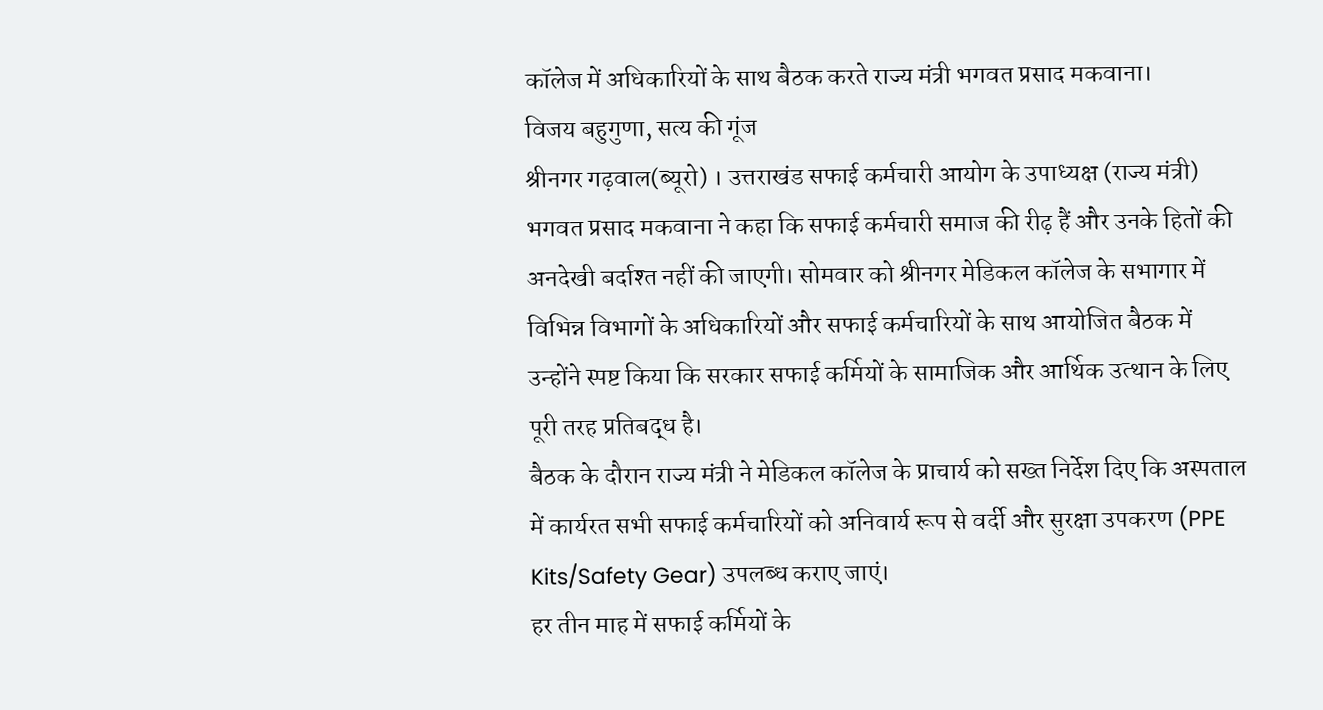कॉलेज में अधिकारियों के साथ बैठक करते राज्य मंत्री भगवत प्रसाद मकवाना।
विजय बहुगुणा, सत्य की गूंज
श्रीनगर गढ़वाल(ब्यूरो) । उत्तराखंड सफाई कर्मचारी आयोग के उपाध्यक्ष (राज्य मंत्री) भगवत प्रसाद मकवाना ने कहा कि सफाई कर्मचारी समाज की रीढ़ हैं और उनके हितों की अनदेखी बर्दाश्त नहीं की जाएगी। सोमवार को श्रीनगर मेडिकल कॉलेज के सभागार में विभिन्न विभागों के अधिकारियों और सफाई कर्मचारियों के साथ आयोजित बैठक में उन्होंने स्पष्ट किया कि सरकार सफाई कर्मियों के सामाजिक और आर्थिक उत्थान के लिए पूरी तरह प्रतिबद्ध है।
बैठक के दौरान राज्य मंत्री ने मेडिकल कॉलेज के प्राचार्य को सख्त निर्देश दिए कि अस्पताल में कार्यरत सभी सफाई कर्मचारियों को अनिवार्य रूप से वर्दी और सुरक्षा उपकरण (PPE Kits/Safety Gear) उपलब्ध कराए जाएं।
हर तीन माह में सफाई कर्मियों के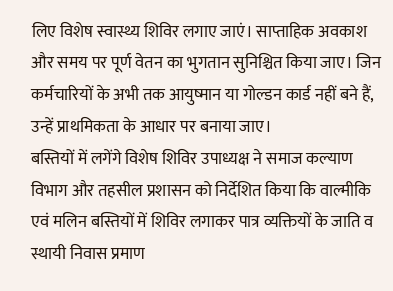लिए विशेष स्वास्थ्य शिविर लगाए जाएं। साप्ताहिक अवकाश और समय पर पूर्ण वेतन का भुगतान सुनिश्चित किया जाए। जिन कर्मचारियों के अभी तक आयुष्मान या गोल्डन कार्ड नहीं बने हैं, उन्हें प्राथमिकता के आधार पर बनाया जाए।
बस्तियों में लगेंगे विशेष शिविर उपाध्यक्ष ने समाज कल्याण विभाग और तहसील प्रशासन को निर्देशित किया कि वाल्मीकि एवं मलिन बस्तियों में शिविर लगाकर पात्र व्यक्तियों के जाति व स्थायी निवास प्रमाण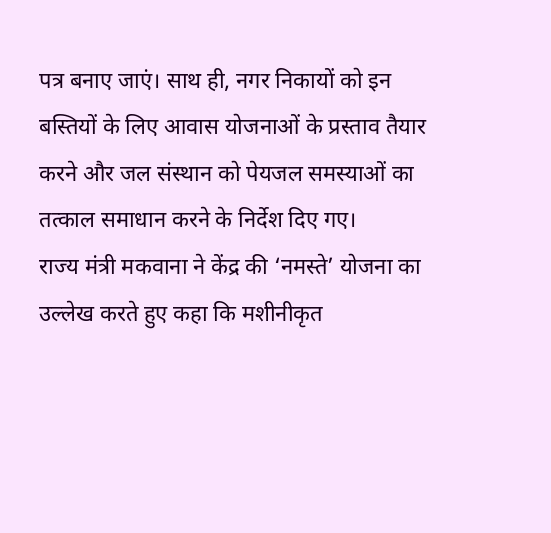पत्र बनाए जाएं। साथ ही, नगर निकायों को इन बस्तियों के लिए आवास योजनाओं के प्रस्ताव तैयार करने और जल संस्थान को पेयजल समस्याओं का तत्काल समाधान करने के निर्देश दिए गए।
राज्य मंत्री मकवाना ने केंद्र की ‘नमस्ते’ योजना का उल्लेख करते हुए कहा कि मशीनीकृत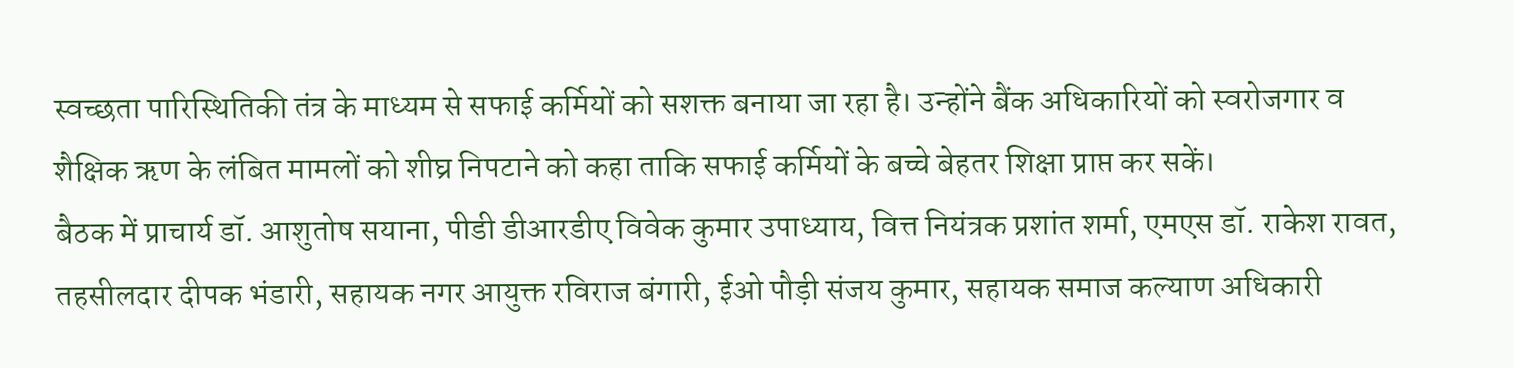स्वच्छता पारिस्थितिकी तंत्र के माध्यम से सफाई कर्मियों को सशक्त बनाया जा रहा है। उन्होंने बैंक अधिकारियों को स्वरोजगार व शैक्षिक ऋण के लंबित मामलों को शीघ्र निपटाने को कहा ताकि सफाई कर्मियों के बच्चे बेहतर शिक्षा प्राप्त कर सकें।
बैठक में प्राचार्य डॉ. आशुतोष सयाना, पीडी डीआरडीए विवेक कुमार उपाध्याय, वित्त नियंत्रक प्रशांत शर्मा, एमएस डॉ. राकेश रावत, तहसीलदार दीपक भंडारी, सहायक नगर आयुक्त रविराज बंगारी, ईओ पौड़ी संजय कुमार, सहायक समाज कल्याण अधिकारी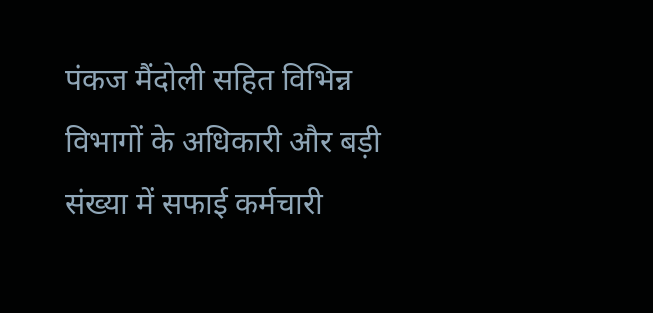पंकज मैंदोली सहित विभिन्न विभागों के अधिकारी और बड़ी संख्या में सफाई कर्मचारी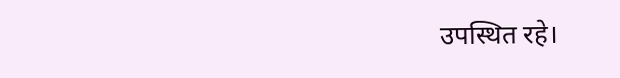उपस्थित रहे।